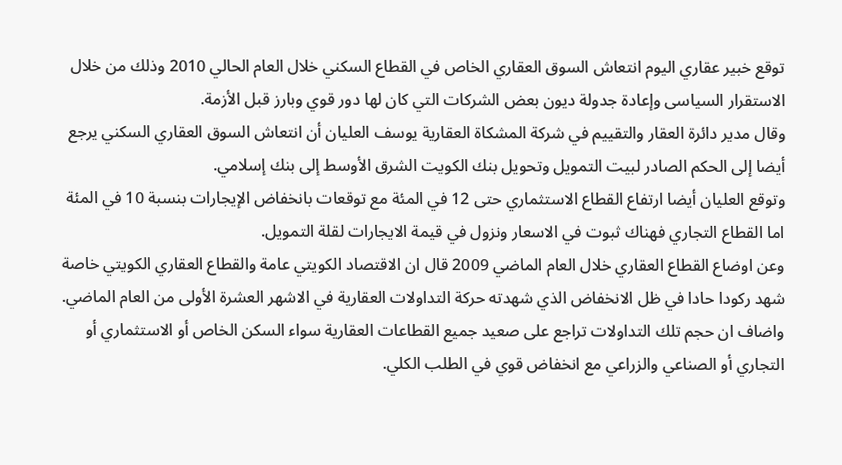توقع خبير عقاري اليوم انتعاش السوق العقاري الخاص في القطاع السكني خلال العام الحالي 2010 وذلك من خلال الاستقرار السياسى وإعادة جدولة ديون بعض الشركات التي كان لها دور قوي وبارز قبل الأزمة.
وقال مدير دائرة العقار والتقييم في شركة المشكاة العقارية يوسف العليان أن انتعاش السوق العقاري السكني يرجع أيضا إلى الحكم الصادر لبيت التمويل وتحويل بنك الكويت الشرق الأوسط إلى بنك إسلامي.
وتوقع العليان أيضا ارتفاع القطاع الاستثماري حتى 12 في المئة مع توقعات بانخفاض الإيجارات بنسبة 10 في المئة اما القطاع التجاري فهناك ثبوت في الاسعار ونزول في قيمة الايجارات لقلة التمويل.
وعن اوضاع القطاع العقاري خلال العام الماضي 2009 قال ان الاقتصاد الكويتي عامة والقطاع العقاري الكويتي خاصة شهد ركودا حادا في ظل الانخفاض الذي شهدته حركة التداولات العقارية في الاشهر العشرة الأولى من العام الماضي.
واضاف ان حجم تلك التداولات تراجع على صعيد جميع القطاعات العقارية سواء السكن الخاص أو الاستثماري أو التجاري أو الصناعي والزراعي مع انخفاض قوي في الطلب الكلي.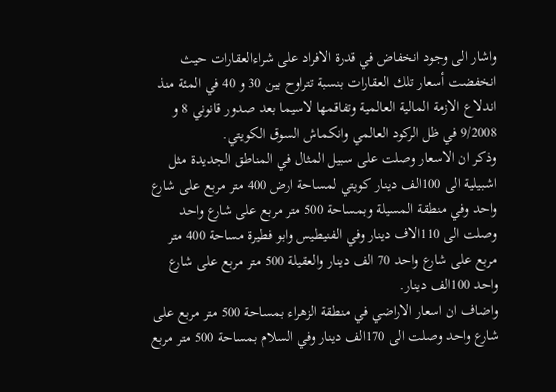واشار الى وجود انخفاض في قدرة الافراد على شراءالعقارات حيث انخفضت أسعار تلك العقارات بنسبة تتراوح بين 30 و 40 في المئة منذ اندلاع الازمة المالية العالمية وتفاقمها لاسيما بعد صدور قانوني 8 و 9/2008 في ظل الركود العالمي وانكماش السوق الكويتي.
وذكر ان الاسعار وصلت على سبيل المثال في المناطق الجديدة مثل اشبيلية الى 100الف دينار كويتي لمساحة ارض 400 متر مربع على شارع واحد وفي منطقة المسيلة وبمساحة 500 متر مربع على شارع واحد وصلت الى 110الاف دينار وفي الفنيطيس وابو فطيرة مساحة 400 متر مربع على شارع واحد 70 الف دينار والعقيلة 500 متر مربع على شارع واحد 100الف دينار.
واضاف ان اسعار الاراضي في منطقة الزهراء بمساحة 500 متر مربع على شارع واحد وصلت الى 170الف دينار وفي السلام بمساحة 500 متر مربع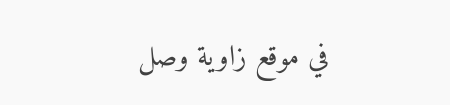في موقع زاوية وصل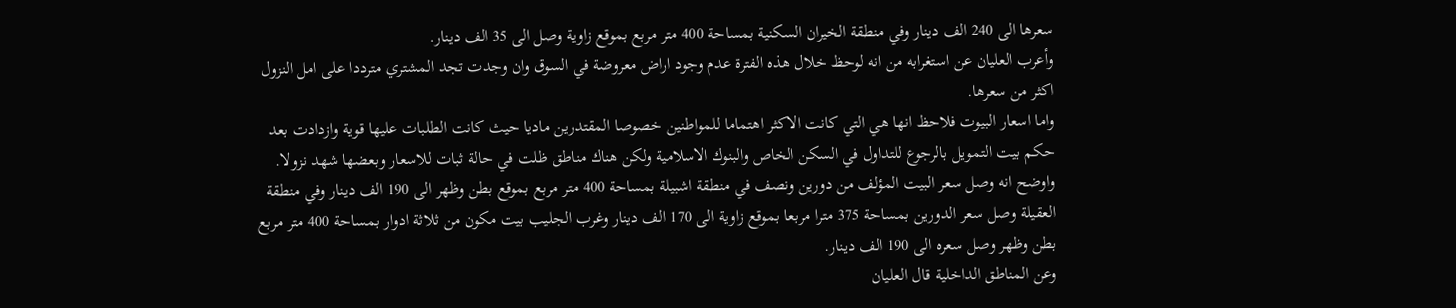سعرها الى 240 الف دينار وفي منطقة الخيران السكنية بمساحة 400 متر مربع بموقع زاوية وصل الى 35 الف دينار.
وأعرب العليان عن استغرابه من انه لوحظ خلال هذه الفترة عدم وجود اراض معروضة في السوق وان وجدت تجد المشتري مترددا على امل النزول اكثر من سعرها.
واما اسعار البيوت فلاحظ انها هي التي كانت الاكثر اهتماما للمواطنين خصوصا المقتدرين ماديا حيث كانت الطلبات عليها قوية وازدادت بعد حكم بيت التمويل بالرجوع للتداول في السكن الخاص والبنوك الاسلامية ولكن هناك مناطق ظلت في حالة ثبات للاسعار وبعضها شهد نزولا.
واوضح انه وصل سعر البيت المؤلف من دورين ونصف في منطقة اشبيلة بمساحة 400 متر مربع بموقع بطن وظهر الى 190 الف دينار وفي منطقة العقيلة وصل سعر الدورين بمساحة 375 مترا مربعا بموقع زاوية الى 170 الف دينار وغرب الجليب بيت مكون من ثلاثة ادوار بمساحة 400 متر مربع بطن وظهر وصل سعره الى 190 الف دينار.
وعن المناطق الداخلية قال العليان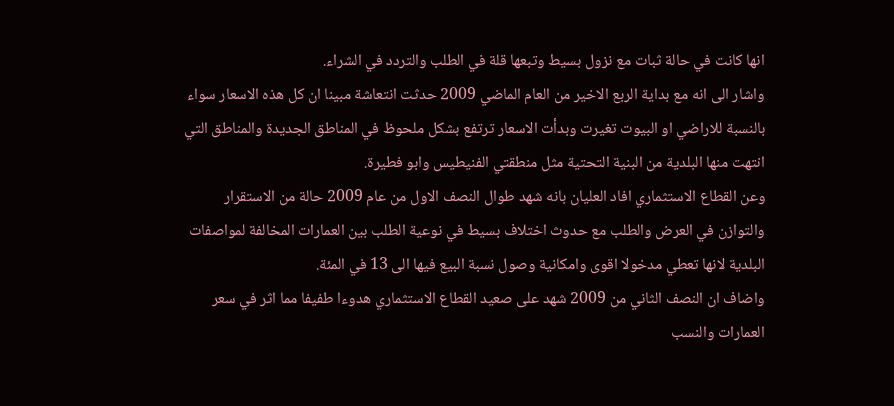انها كانت في حالة ثبات مع نزول بسيط وتبعها قلة في الطلب والتردد في الشراء.
واشار الى انه مع بداية الربع الاخير من العام الماضي 2009 حدثت انتعاشة مبينا ان كل هذه الاسعار سواء بالنسبة للاراضي او البيوت تغيرت وبدأت الاسعار ترتفع بشكل ملحوظ في المناطق الجديدة والمناطق التي انتهت منها البلدية من البنية التحتية مثل منطقتي الفنيطيس وابو فطيرة.
وعن القطاع الاستثماري افاد العليان بانه شهد طوال النصف الاول من عام 2009 حالة من الاستقرار والتوازن في العرض والطلب مع حدوث اختلاف بسيط في نوعية الطلب بين العمارات المخالفة لمواصفات البلدية لانها تعطي مدخولا اقوى وامكانية وصول نسبة البيع فيها الى 13 في المئة.
واضاف ان النصف الثاني من 2009 شهد على صعيد القطاع الاستثماري هدوءا طفيفا مما اثر في سعر العمارات والنسب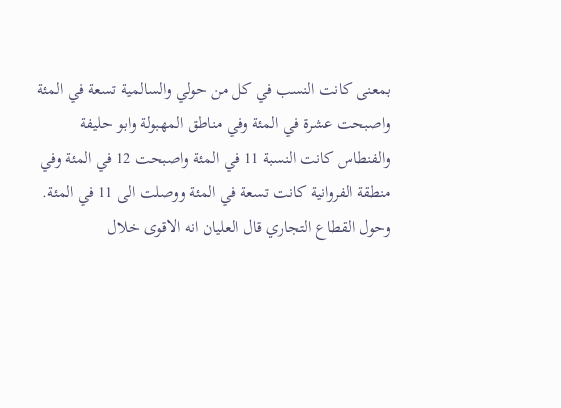بمعنى كانت النسب في كل من حولي والسالمية تسعة في المئة واصبحت عشرة في المئة وفي مناطق المهبولة وابو حليفة والفنطاس كانت النسبة 11 في المئة واصبحت 12 في المئة وفي منطقة الفروانية كانت تسعة في المئة ووصلت الى 11 في المئة.
وحول القطاع التجاري قال العليان انه الاقوى خلال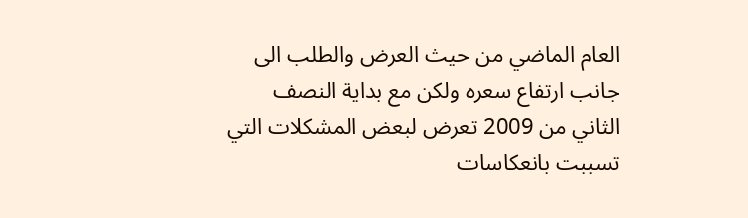العام الماضي من حيث العرض والطلب الى جانب ارتفاع سعره ولكن مع بداية النصف الثاني من 2009 تعرض لبعض المشكلات التي تسببت بانعكاسات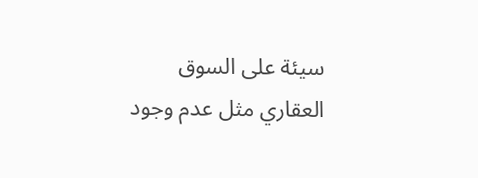سيئة على السوق العقاري مثل عدم وجود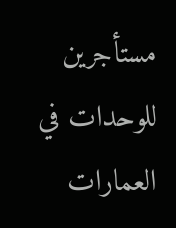مستأجرين للوحدات في العمارات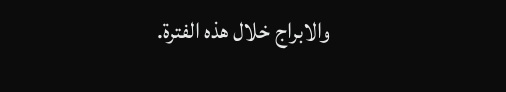والابراج خلال هذه الفترة.